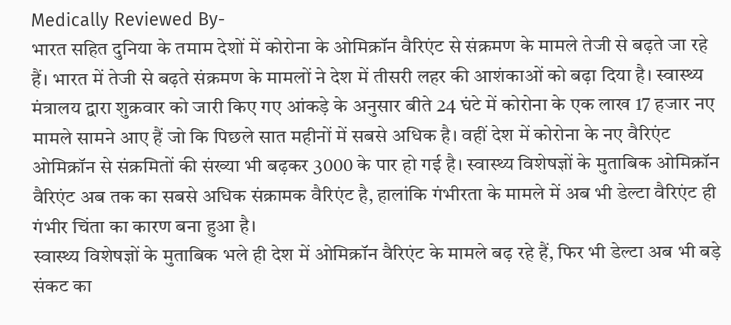Medically Reviewed By-
भारत सहित दुनिया के तमाम देशों में कोरोना के ओमिक्रॉन वैरिएंट से संक्रमण के मामले तेजी से बढ़ते जा रहे हैं। भारत में तेजी से बढ़ते संक्रमण के मामलों ने देश में तीसरी लहर की आशंकाओं को बढ़ा दिया है। स्वास्थ्य मंत्रालय द्वारा शुक्रवार को जारी किए गए आंकड़े के अनुसार बीते 24 घंटे में कोरोना के एक लाख 17 हजार नए मामले सामने आए हैं जो कि पिछले सात महीनों में सबसे अधिक है। वहीं देश में कोरोना के नए वैरिएंट ओमिक्रॉन से संक्रमितों की संख्या भी बढ़कर 3000 के पार हो गई है। स्वास्थ्य विशेषज्ञों के मुताबिक ओमिक्रॉन वैरिएंट अब तक का सबसे अधिक संक्रामक वैरिएंट है, हालांकि गंभीरता के मामले में अब भी डेल्टा वैरिएंट ही गंभीर चिंता का कारण बना हुआ है।
स्वास्थ्य विशेषज्ञों के मुताबिक भले ही देश में ओमिक्रॉन वैरिएंट के मामले बढ़ रहे हैं, फिर भी डेल्टा अब भी बड़े संकट का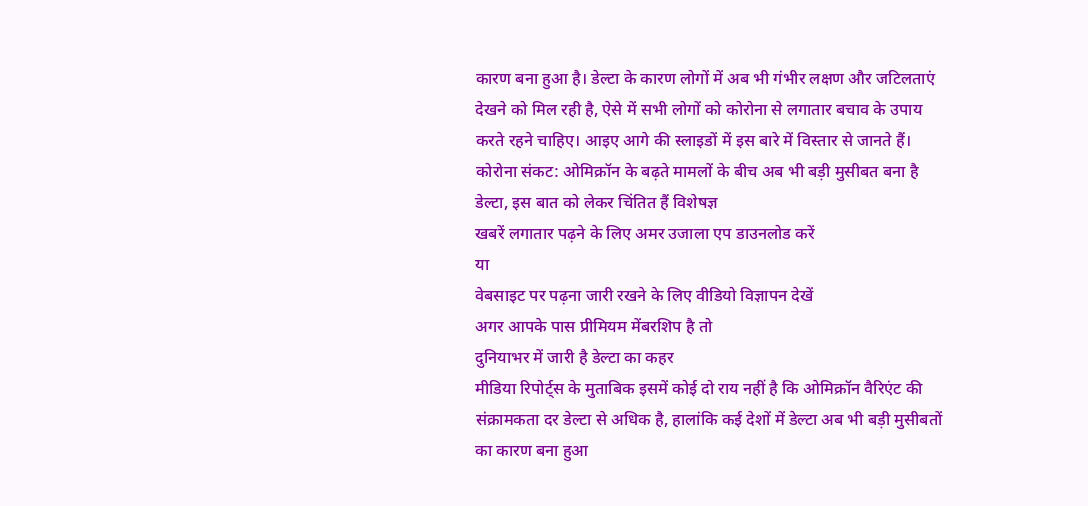कारण बना हुआ है। डेल्टा के कारण लोगों में अब भी गंभीर लक्षण और जटिलताएं देखने को मिल रही है, ऐसे में सभी लोगों को कोरोना से लगातार बचाव के उपाय करते रहने चाहिए। आइए आगे की स्लाइडों में इस बारे में विस्तार से जानते हैं।
कोरोना संकट: ओमिक्रॉन के बढ़ते मामलों के बीच अब भी बड़ी मुसीबत बना है डेल्टा, इस बात को लेकर चिंतित हैं विशेषज्ञ
खबरें लगातार पढ़ने के लिए अमर उजाला एप डाउनलोड करें
या
वेबसाइट पर पढ़ना जारी रखने के लिए वीडियो विज्ञापन देखें
अगर आपके पास प्रीमियम मेंबरशिप है तो
दुनियाभर में जारी है डेल्टा का कहर
मीडिया रिपोर्ट्स के मुताबिक इसमें कोई दो राय नहीं है कि ओमिक्रॉन वैरिएंट की संक्रामकता दर डेल्टा से अधिक है, हालांकि कई देशों में डेल्टा अब भी बड़ी मुसीबतों का कारण बना हुआ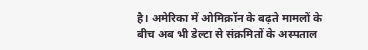है। अमेरिका में ओमिक्रॉन के बढ़ते मामलों के बीच अब भी डेल्टा से संक्रमितों के अस्पताल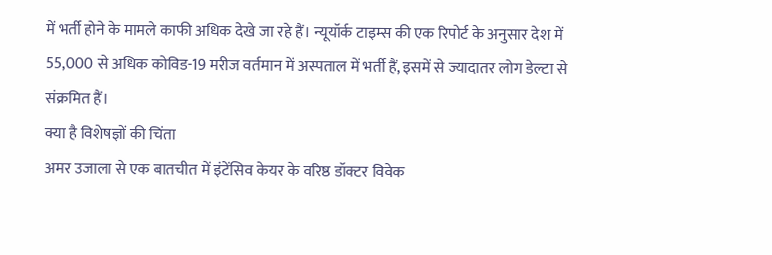में भर्ती होने के मामले काफी अधिक देखे जा रहे हैं। न्यूयॉर्क टाइम्स की एक रिपोर्ट के अनुसार देश में 55,000 से अधिक कोविड-19 मरीज वर्तमान में अस्पताल में भर्ती हैं, इसमें से ज्यादातर लोग डेल्टा से संक्रमित हैं।
क्या है विशेषज्ञों की चिंता
अमर उजाला से एक बातचीत में इंटेंसिव केयर के वरिष्ठ डॉक्टर विवेक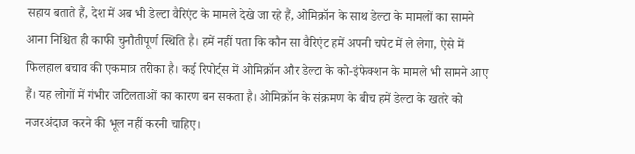सहाय बताते हैं, देश में अब भी डेल्टा वैरिएंट के मामले देखे जा रहे हैं, ओमिक्रॉन के साथ डेल्टा के मामलों का सामने आना निश्चित ही काफी चुनौतीपूर्ण स्थिति है। हमें नहीं पता कि कौन सा वैरिएंट हमें अपनी चपेट में ले लेगा, ऐसे में फिलहाल बचाव की एकमात्र तरीका है। कई रिपोर्ट्स में ओमिक्रॉन और डेल्टा के को-इंफेक्शन के मामले भी सामने आए हैं। यह लोगों में गंभीर जटिलताओं का कारण बन सकता है। ओमिक्रॉन के संक्रमण के बीच हमें डेल्टा के खतरे को नजरअंदाज करने की भूल नहीं करनी चाहिए।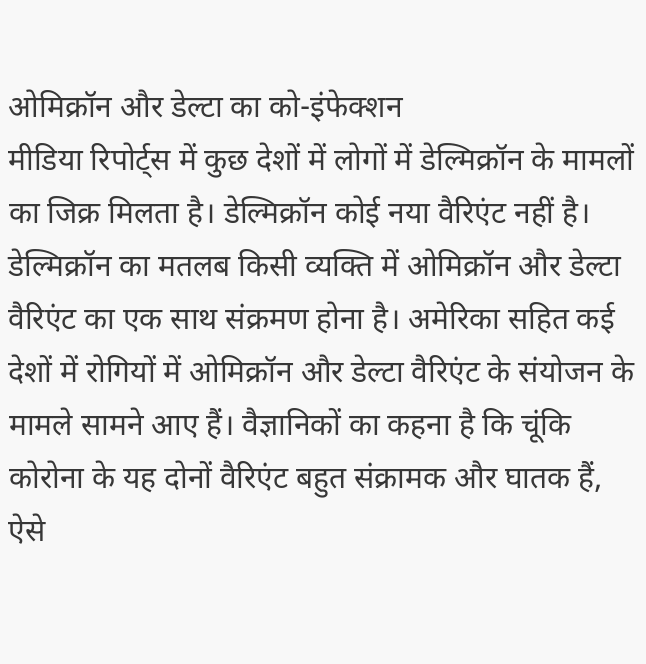ओमिक्रॉन और डेल्टा का को-इंफेक्शन
मीडिया रिपोर्ट्स में कुछ देशों में लोगों में डेल्मिक्रॉन के मामलों का जिक्र मिलता है। डेल्मिक्रॉन कोई नया वैरिएंट नहीं है। डेल्मिक्रॉन का मतलब किसी व्यक्ति में ओमिक्रॉन और डेल्टा वैरिएंट का एक साथ संक्रमण होना है। अमेरिका सहित कई देशों में रोगियों में ओमिक्रॉन और डेल्टा वैरिएंट के संयोजन के मामले सामने आए हैं। वैज्ञानिकों का कहना है कि चूंकि कोरोना के यह दोनों वैरिएंट बहुत संक्रामक और घातक हैं, ऐसे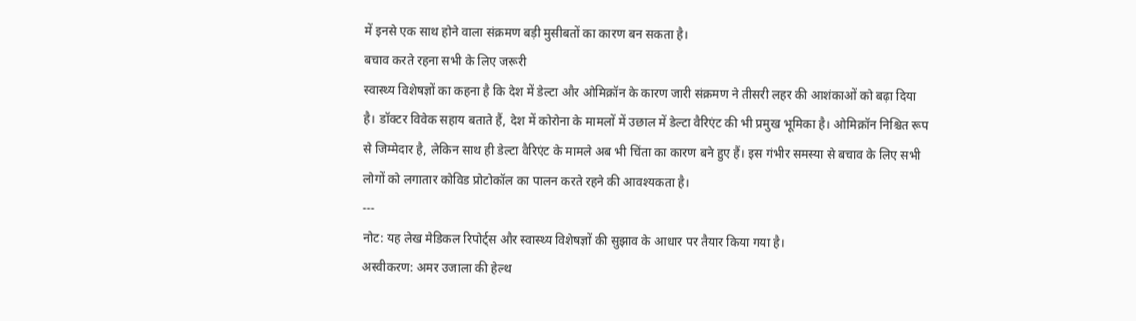में इनसे एक साथ होने वाला संक्रमण बड़ी मुसीबतों का कारण बन सकता है।
बचाव करते रहना सभी के लिए जरूरी
स्वास्थ्य विशेषज्ञों का कहना है कि देश में डेल्टा और ओमिक्रॉन के कारण जारी संक्रमण ने तीसरी लहर की आशंकाओं को बढ़ा दिया है। डॉक्टर विवेक सहाय बताते हैं, देश में कोरोना के मामलों में उछाल में डेल्टा वैरिएंट की भी प्रमुख भूमिका है। ओमिक्रॉन निश्चित रूप से जिम्मेदार है, लेकिन साथ ही डेल्टा वैरिएंट के मामले अब भी चिंता का कारण बने हुए हैं। इस गंभीर समस्या से बचाव के लिए सभी लोगों को लगातार कोविड प्रोटोकॉल का पालन करते रहने की आवश्यकता है।
---
नोट: यह लेख मेडिकल रिपोर्ट्स और स्वास्थ्य विशेषज्ञों की सुझाव के आधार पर तैयार किया गया है।
अस्वीकरण: अमर उजाला की हेल्थ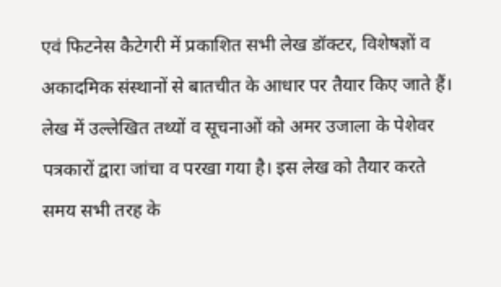एवं फिटनेस कैटेगरी में प्रकाशित सभी लेख डॉक्टर, विशेषज्ञों व अकादमिक संस्थानों से बातचीत के आधार पर तैयार किए जाते हैं। लेख में उल्लेखित तथ्यों व सूचनाओं को अमर उजाला के पेशेवर पत्रकारों द्वारा जांचा व परखा गया है। इस लेख को तैयार करते समय सभी तरह के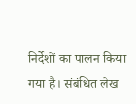निर्देशों का पालन किया गया है। संबंधित लेख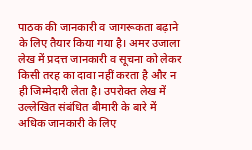पाठक की जानकारी व जागरूकता बढ़ाने के लिए तैयार किया गया है। अमर उजाला लेख में प्रदत्त जानकारी व सूचना को लेकर किसी तरह का दावा नहीं करता है और न ही जिम्मेदारी लेता है। उपरोक्त लेख में उल्लेखित संबंधित बीमारी के बारे में अधिक जानकारी के लिए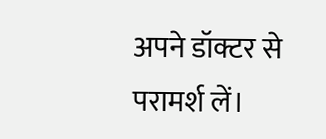अपने डॉक्टर से परामर्श लें।